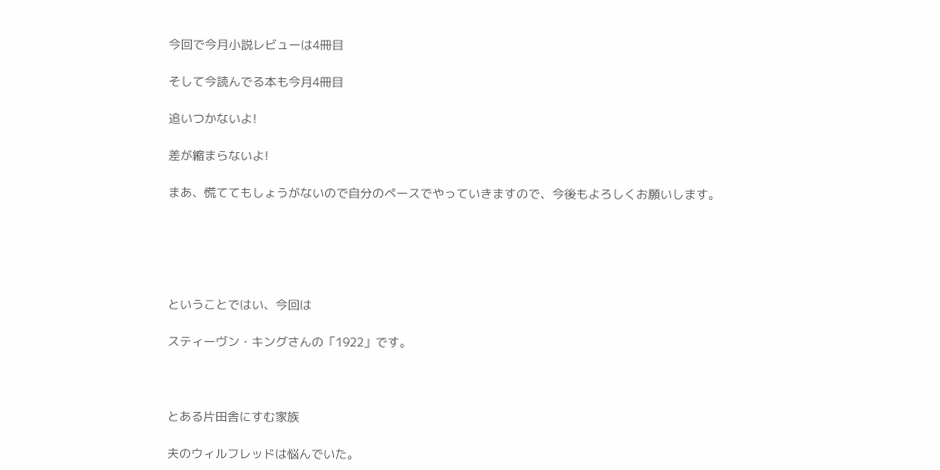今回で今月小説レビューは4冊目

そして今読んでる本も今月4冊目

追いつかないよ!

差が縮まらないよ!

まあ、慌ててもしょうがないので自分のペースでやっていきますので、今後もよろしくお願いします。





ということではい、今回は

スティーヴン・キングさんの「1922」です。



とある片田舎にすむ家族

夫のウィルフレッドは悩んでいた。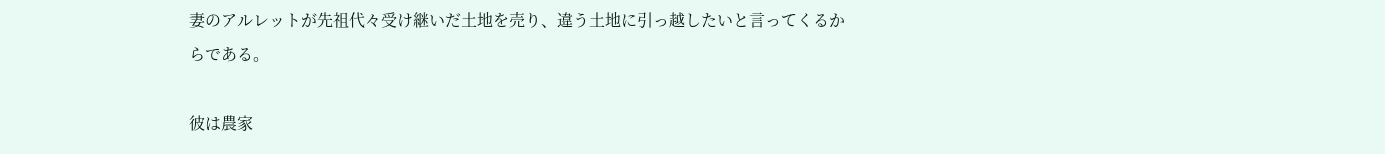妻のアルレットが先祖代々受け継いだ土地を売り、違う土地に引っ越したいと言ってくるからである。

彼は農家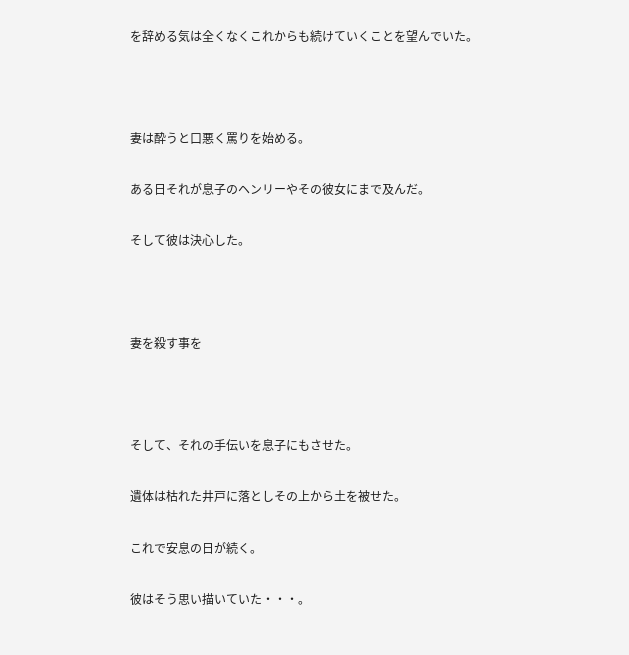を辞める気は全くなくこれからも続けていくことを望んでいた。



妻は酔うと口悪く罵りを始める。

ある日それが息子のヘンリーやその彼女にまで及んだ。

そして彼は決心した。



妻を殺す事を



そして、それの手伝いを息子にもさせた。

遺体は枯れた井戸に落としその上から土を被せた。

これで安息の日が続く。

彼はそう思い描いていた・・・。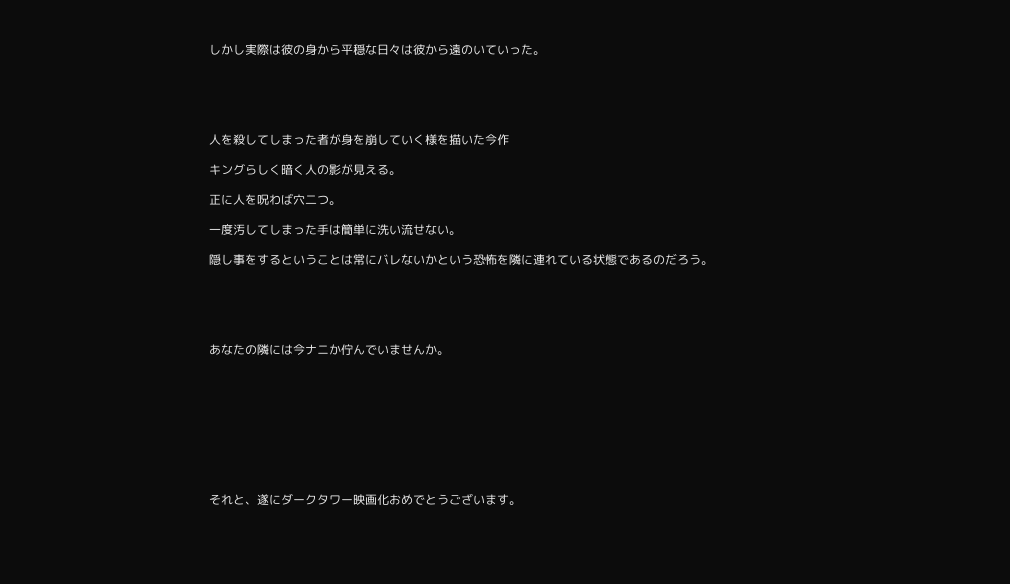しかし実際は彼の身から平穏な日々は彼から遠のいていった。





人を殺してしまった者が身を崩していく様を描いた今作

キングらしく暗く人の影が見える。

正に人を呪わば穴二つ。

一度汚してしまった手は簡単に洗い流せない。

隠し事をするということは常にバレないかという恐怖を隣に連れている状態であるのだろう。





あなたの隣には今ナニか佇んでいませんか。









それと、遂にダークタワー映画化おめでとうございます。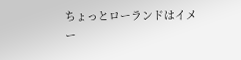ちょっとローランドはイメー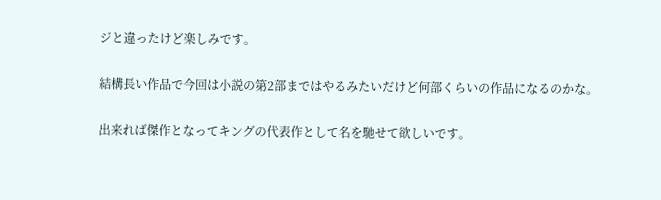ジと違ったけど楽しみです。

結構長い作品で今回は小説の第2部まではやるみたいだけど何部くらいの作品になるのかな。

出来れば傑作となってキングの代表作として名を馳せて欲しいです。